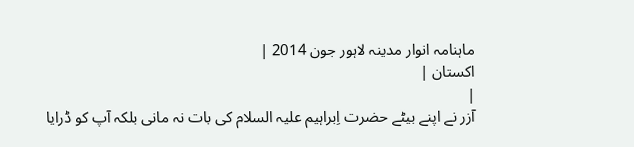ماہنامہ انوار مدینہ لاہور جون 2014 |
اكستان |
|
آزر نے اپنے بیٹے حضرت اِبراہیم علیہ السلام کی بات نہ مانی بلکہ آپ کو ڈرایا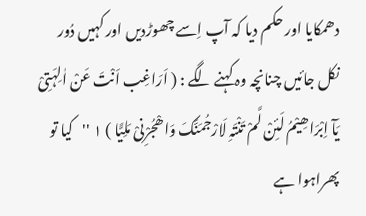دھمکایا اور حکم دیا کہ آپ اِسے چھوڑدیں اور کہیں دُور نکل جائیں چنانچہ وہ کہنے لگے : ( اَرَاغِب اَنْتَ عَنْ اٰلِہَتِیْ یَآ اِبْرَاھِیْمُ لَئِنْ لَّمْ تَنْتَہِ لَارْجُمَنَّکَ وَاھْجُرْنِیْ مَلِیًّا ) ١ ''کیا تو پھراہوا ہے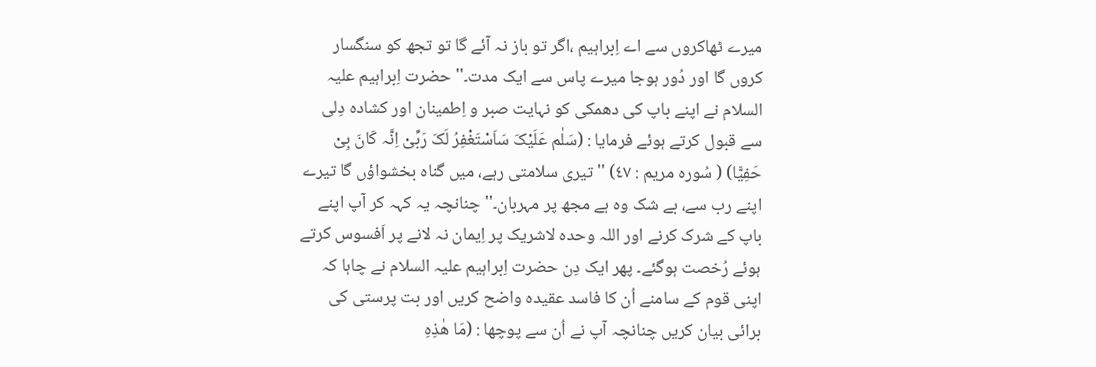میرے ٹھاکروں سے اے اِبراہیم ،اگر تو باز نہ آئے گا تو تجھ کو سنگسار کروں گا اور دُور ہوجا میرے پاس سے ایک مدت۔'' حضرت اِبراہیم علیہ السلام نے اپنے باپ کی دھمکی کو نہایت صبر و اِطمینان اور کشادہ دِلی سے قبول کرتے ہوئے فرمایا : (سَلٰم عَلَیْکَ سَاَسْتَغْفِرُ لَکَ رَبِّیْ اِنَّہ کَانَ بِیْ حَفِیًّا) ( سُورہ مریم : ٤٧) ''تیری سلامتی رہے، میں گناہ بخشواؤں گا تیرے اپنے رب سے، بے شک وہ ہے مجھ پر مہربان۔'' چنانچہ یہ کہہ کر آپ اپنے باپ کے شرک کرنے اور اللہ وحدہ لاشریک پر اِیمان نہ لانے پر اَفسوس کرتے ہوئے رُخصت ہوگئے۔ پھر ایک دِن حضرت اِبراہیم علیہ السلام نے چاہا کہ اپنی قوم کے سامنے اُن کا فاسد عقیدہ واضح کریں اور بت پرستی کی برائی بیان کریں چنانچہ آپ نے اُن سے پوچھا : (مَا ھٰذِہِ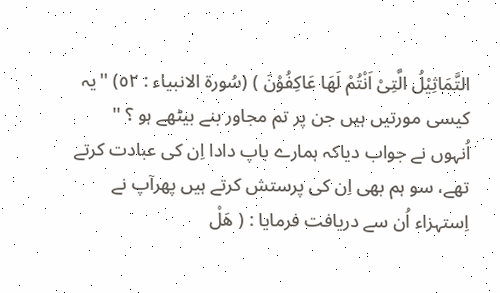التَّمَاثِیْلُ الَّتِیْ اَنْتُمْ لَھَا عَاکِفُوْنَ ) (سُورة الانبیاء : ٥٢) ''یہ کیسی مورتیں ہیں جن پر تم مجاور بنے بیٹھے ہو ؟ '' اُنہوں نے جواب دیاکہ ہمارے باپ دادا اِن کی عبادت کرتے تھے، سو ہم بھی اِن کی پرستش کرتے ہیں پھرآپ نے اِستہزاء اُن سے دریافت فرمایا : ( ھَلْ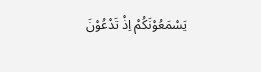یَسْمَعُوْنَکُمْ اِذْ تَدْعُوْنَ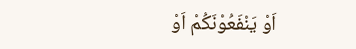اَوْ یَنْفَعُوْنَکُمْ اَوْ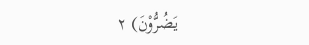یَضُرُّوْنَ) ٢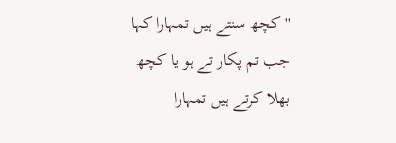''کچھ سنتے ہیں تمہارا کہا جب تم پکار تے ہو یا کچھ بھلا کرتے ہیں تمہارا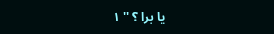یا برا ؟ '' ١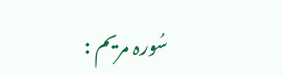سُورہ مریم :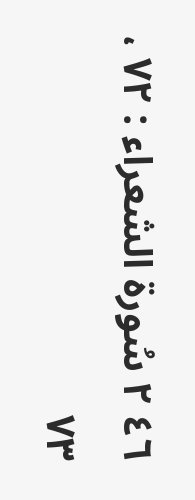٤٦ ٢ سُورة الشعراء : ٧٢ ، ٧٣